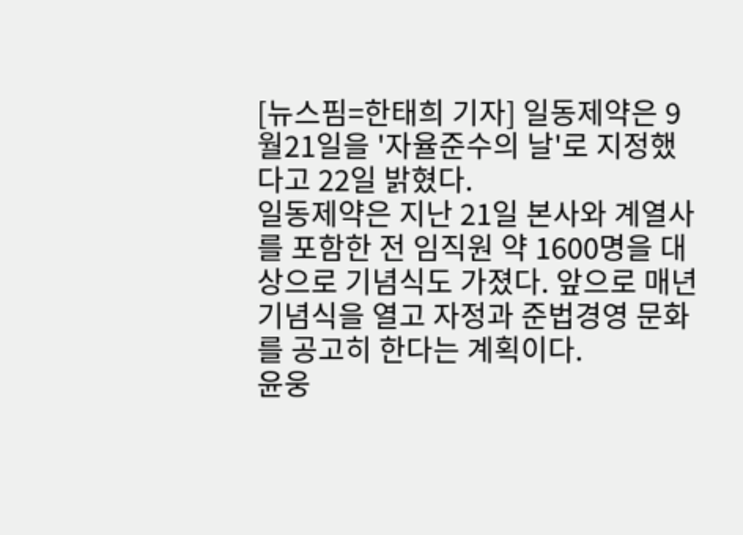[뉴스핌=한태희 기자] 일동제약은 9월21일을 '자율준수의 날'로 지정했다고 22일 밝혔다.
일동제약은 지난 21일 본사와 계열사를 포함한 전 임직원 약 1600명을 대상으로 기념식도 가졌다. 앞으로 매년 기념식을 열고 자정과 준법경영 문화를 공고히 한다는 계획이다.
윤웅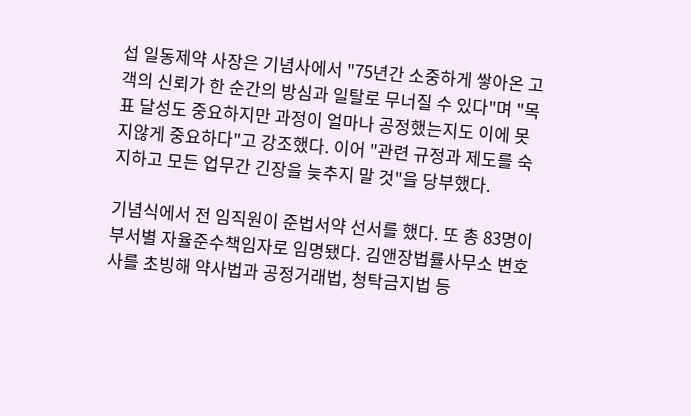섭 일동제약 사장은 기념사에서 "75년간 소중하게 쌓아온 고객의 신뢰가 한 순간의 방심과 일탈로 무너질 수 있다"며 "목표 달성도 중요하지만 과정이 얼마나 공정했는지도 이에 못지않게 중요하다"고 강조했다. 이어 "관련 규정과 제도를 숙지하고 모든 업무간 긴장을 늦추지 말 것"을 당부했다.

기념식에서 전 임직원이 준법서약 선서를 했다. 또 총 83명이 부서별 자율준수책임자로 임명됐다. 김앤장법률사무소 변호사를 초빙해 약사법과 공정거래법, 청탁금지법 등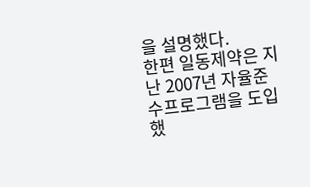을 설명했다.
한편 일동제약은 지난 2007년 자율준수프로그램을 도입했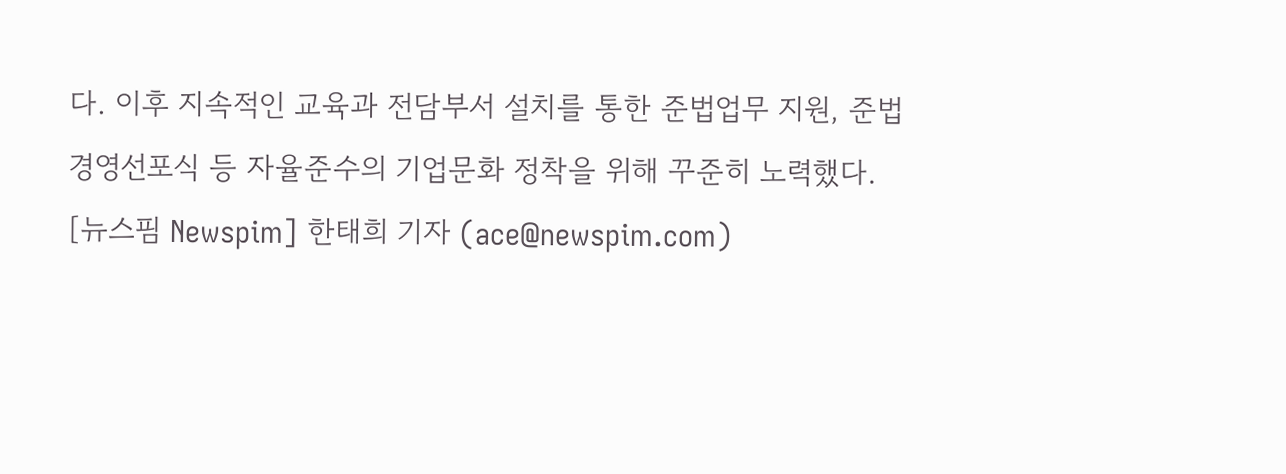다. 이후 지속적인 교육과 전담부서 설치를 통한 준법업무 지원, 준법경영선포식 등 자율준수의 기업문화 정착을 위해 꾸준히 노력했다.
[뉴스핌 Newspim] 한태희 기자 (ace@newspim.com)